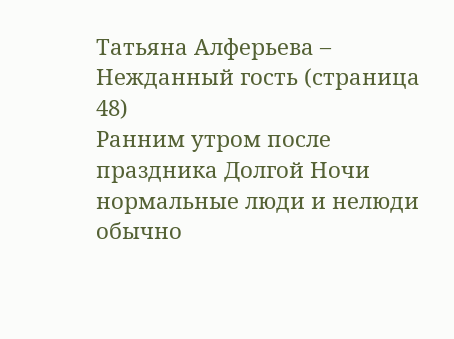Татьяна Алферьева – Нежданный гость (страница 48)
Ранним утром после праздника Долгой Ночи нормальные люди и нелюди обычно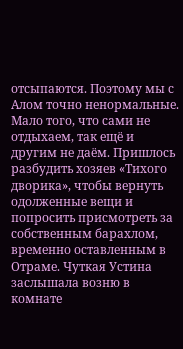отсыпаются. Поэтому мы с Алом точно ненормальные. Мало того, что сами не отдыхаем, так ещё и другим не даём. Пришлось разбудить хозяев «Тихого дворика», чтобы вернуть одолженные вещи и попросить присмотреть за собственным барахлом, временно оставленным в Отраме. Чуткая Устина заслышала возню в комнате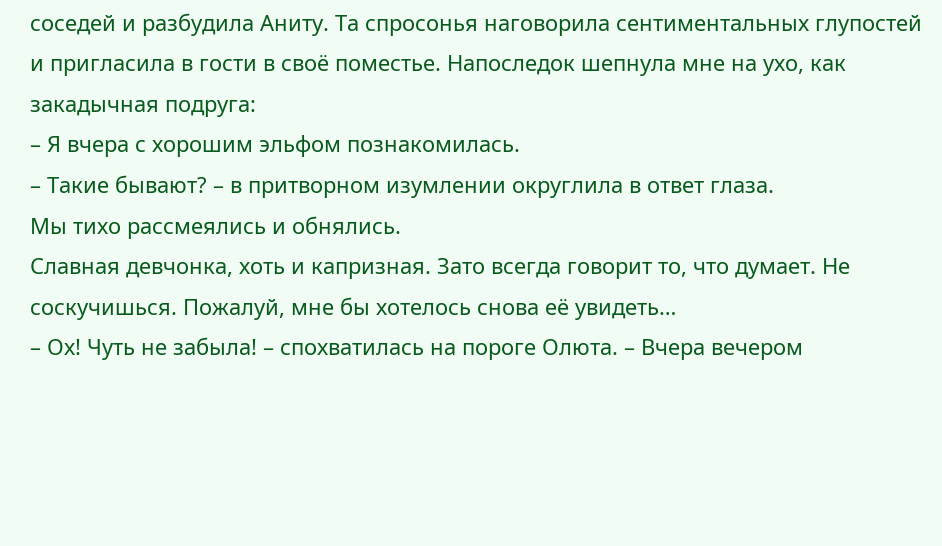соседей и разбудила Аниту. Та спросонья наговорила сентиментальных глупостей и пригласила в гости в своё поместье. Напоследок шепнула мне на ухо, как закадычная подруга:
– Я вчера с хорошим эльфом познакомилась.
– Такие бывают? – в притворном изумлении округлила в ответ глаза.
Мы тихо рассмеялись и обнялись.
Славная девчонка, хоть и капризная. Зато всегда говорит то, что думает. Не соскучишься. Пожалуй, мне бы хотелось снова её увидеть…
– Ох! Чуть не забыла! – спохватилась на пороге Олюта. – Вчера вечером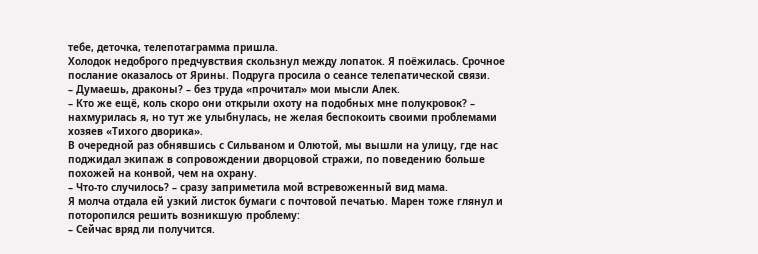тебе, деточка, телепотаграмма пришла.
Холодок недоброго предчувствия скользнул между лопаток. Я поёжилась. Срочное послание оказалось от Ярины. Подруга просила о сеансе телепатической связи.
– Думаешь, драконы? – без труда «прочитал» мои мысли Алек.
– Кто же ещё, коль скоро они открыли охоту на подобных мне полукровок? – нахмурилась я, но тут же улыбнулась, не желая беспокоить своими проблемами хозяев «Тихого дворика».
В очередной раз обнявшись с Сильваном и Олютой, мы вышли на улицу, где нас поджидал экипаж в сопровождении дворцовой стражи, по поведению больше похожей на конвой, чем на охрану.
– Что-то случилось? – сразу заприметила мой встревоженный вид мама.
Я молча отдала ей узкий листок бумаги с почтовой печатью. Марен тоже глянул и поторопился решить возникшую проблему:
– Сейчас вряд ли получится.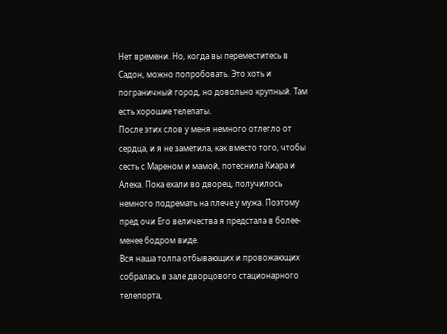Нет времени. Но, когда вы переместитесь в Садон, можно попробовать. Это хоть и пограничный город, но довольно крупный. Там есть хорошие телепаты.
После этих слов у меня немного отлегло от сердца, и я не заметила, как вместо того, чтобы сесть с Мареном и мамой, потеснила Киара и Алека. Пока ехали во дворец, получилось немного подремать на плече у мужа. Поэтому пред очи Его величества я предстала в более-менее бодром виде.
Вся наша толпа отбывающих и провожающих собралась в зале дворцового стационарного телепорта,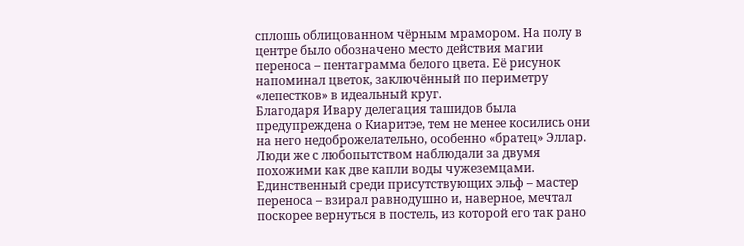сплошь облицованном чёрным мрамором. На полу в центре было обозначено место действия магии переноса – пентаграмма белого цвета. Её рисунок напоминал цветок, заключённый по периметру «лепестков» в идеальный круг.
Благодаря Ивару делегация ташидов была предупреждена о Киаритэе, тем не менее косились они на него недоброжелательно, особенно «братец» Эллар. Люди же с любопытством наблюдали за двумя похожими как две капли воды чужеземцами. Единственный среди присутствующих эльф – мастер переноса – взирал равнодушно и, наверное, мечтал поскорее вернуться в постель, из которой его так рано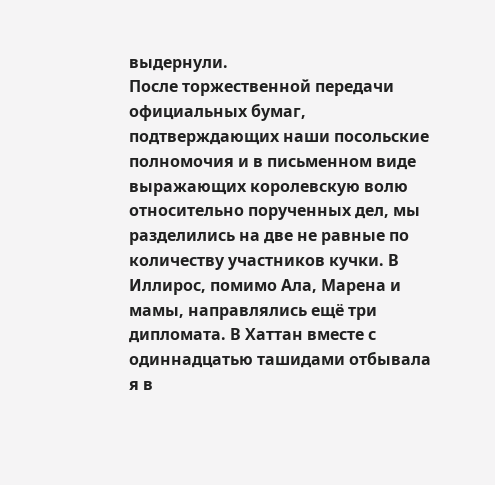выдернули.
После торжественной передачи официальных бумаг, подтверждающих наши посольские полномочия и в письменном виде выражающих королевскую волю относительно порученных дел, мы разделились на две не равные по количеству участников кучки. В Иллирос, помимо Ала, Марена и мамы, направлялись ещё три дипломата. В Хаттан вместе с одиннадцатью ташидами отбывала я в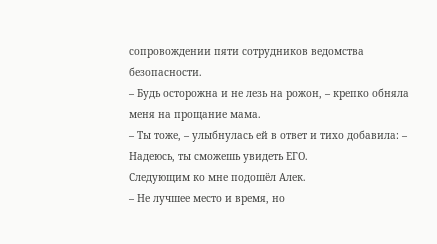сопровождении пяти сотрудников ведомства безопасности.
– Будь осторожна и не лезь на рожон, – крепко обняла меня на прощание мама.
– Ты тоже, – улыбнулась ей в ответ и тихо добавила: – Надеюсь, ты сможешь увидеть ЕГО.
Следующим ко мне подошёл Алек.
– Не лучшее место и время, но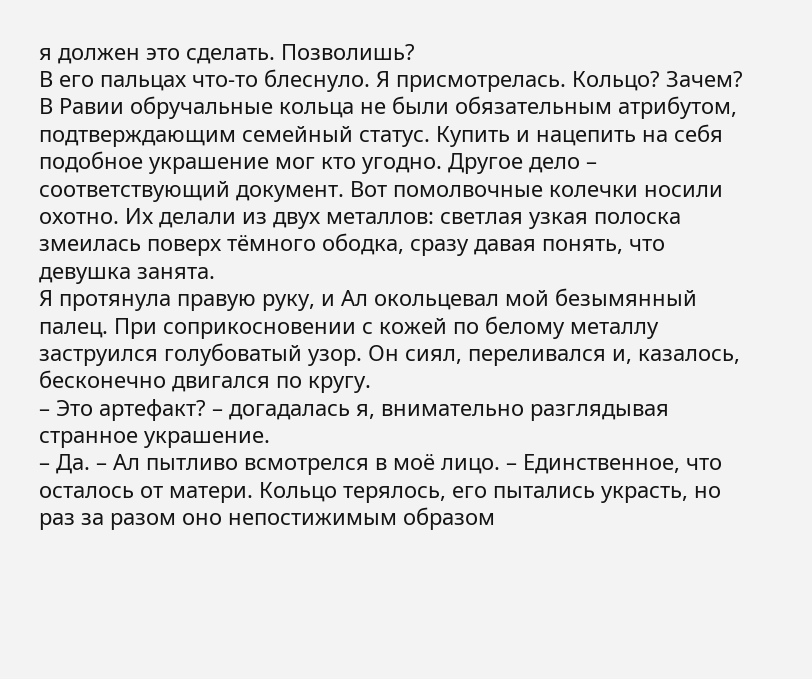я должен это сделать. Позволишь?
В его пальцах что-то блеснуло. Я присмотрелась. Кольцо? Зачем? В Равии обручальные кольца не были обязательным атрибутом, подтверждающим семейный статус. Купить и нацепить на себя подобное украшение мог кто угодно. Другое дело – соответствующий документ. Вот помолвочные колечки носили охотно. Их делали из двух металлов: светлая узкая полоска змеилась поверх тёмного ободка, сразу давая понять, что девушка занята.
Я протянула правую руку, и Ал окольцевал мой безымянный палец. При соприкосновении с кожей по белому металлу заструился голубоватый узор. Он сиял, переливался и, казалось, бесконечно двигался по кругу.
– Это артефакт? – догадалась я, внимательно разглядывая странное украшение.
– Да. – Ал пытливо всмотрелся в моё лицо. – Единственное, что осталось от матери. Кольцо терялось, его пытались украсть, но раз за разом оно непостижимым образом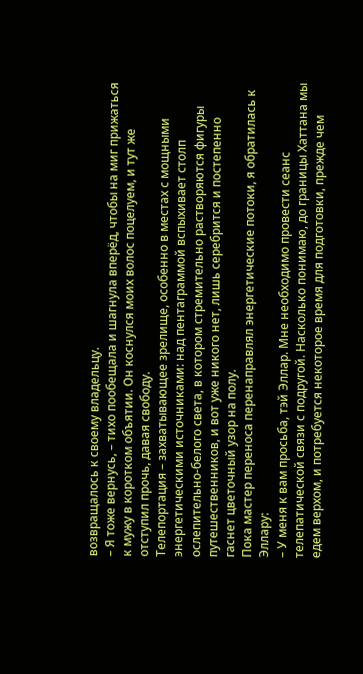возвращалось к своему владельцу.
– Я тоже вернусь, – тихо пообещала и шагнула вперёд, чтобы на миг прижаться к мужу в коротком объятии. Он коснулся моих волос поцелуем, и тут же отступил прочь, давая свободу.
Телепортация – захватывающее зрелище, особенно в местах с мощными энергетическими источниками: над пентаграммой вспыхивает столп ослепительно-белого света, в котором стремительно растворяются фигуры путешественников, и вот уже никого нет, лишь серебрится и постепенно гаснет цветочный узор на полу.
Пока мастер переноса перенаправлял энергетические потоки, я обратилась к Эллару:
– У меня к вам просьба, тэй Эллар. Мне необходимо провести сеанс телепатической связи с подругой. Насколько понимаю, до границы Хаттана мы едем верхом, и потребуется некоторое время для подготовки, прежде чем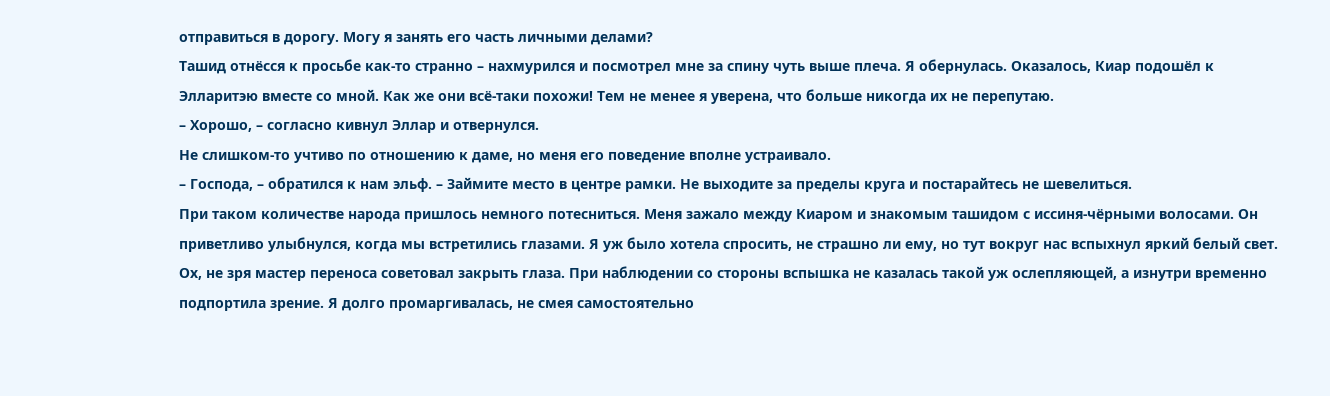отправиться в дорогу. Могу я занять его часть личными делами?
Ташид отнёсся к просьбе как-то странно – нахмурился и посмотрел мне за спину чуть выше плеча. Я обернулась. Оказалось, Киар подошёл к Элларитэю вместе со мной. Как же они всё-таки похожи! Тем не менее я уверена, что больше никогда их не перепутаю.
– Хорошо, – согласно кивнул Эллар и отвернулся.
Не слишком-то учтиво по отношению к даме, но меня его поведение вполне устраивало.
– Господа, – обратился к нам эльф. – Займите место в центре рамки. Не выходите за пределы круга и постарайтесь не шевелиться.
При таком количестве народа пришлось немного потесниться. Меня зажало между Киаром и знакомым ташидом с иссиня-чёрными волосами. Он приветливо улыбнулся, когда мы встретились глазами. Я уж было хотела спросить, не страшно ли ему, но тут вокруг нас вспыхнул яркий белый свет. Ох, не зря мастер переноса советовал закрыть глаза. При наблюдении со стороны вспышка не казалась такой уж ослепляющей, а изнутри временно подпортила зрение. Я долго промаргивалась, не смея самостоятельно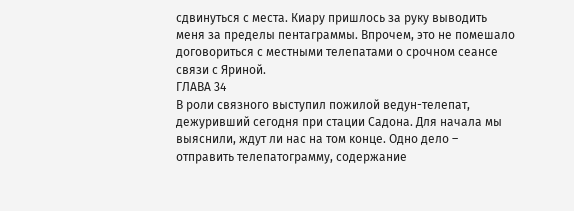сдвинуться с места. Киару пришлось за руку выводить меня за пределы пентаграммы. Впрочем, это не помешало договориться с местными телепатами о срочном сеансе связи с Яриной.
ГЛАВА 34
В роли связного выступил пожилой ведун-телепат, дежуривший сегодня при стации Садона. Для начала мы выяснили, ждут ли нас на том конце. Одно дело – отправить телепатограмму, содержание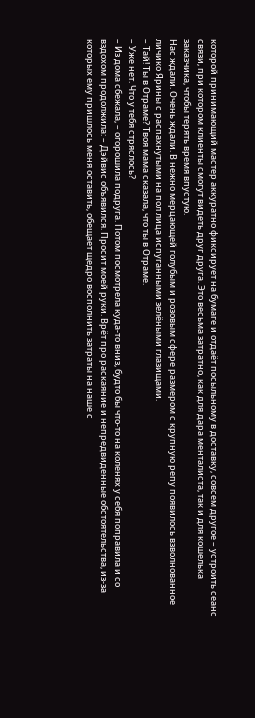которой принимающий мастер аккуратно фиксирует на бумаге и отдаёт посыльному в доставку, совсем другое – устроить сеанс связи, при котором клиенты смогут видеть друг друга. Это весьма затратно, как для дара менталиста, так и для кошелька заказчика, чтобы терять время впустую.
Нас ждали. Очень ждали. В нежно мерцающей голубым и розовым сфере размером с крупную репу появилось взволнованное личико Ярины с распахнутыми на пол лица испуганными зелёными глазищами.
– Тай! Ты в Отраме? Твоя мама сказала, что ты в Отраме.
– Уже нет. Что у тебя стряслось?
– Из дома сбежала, – огорошила подруга. Потом посмотрела куда-то вниз, будто бы что-то на коленях у себя поправила и со вздохом продолжила: – Дэйвис объявился. Просит моей руки. Врёт про раскаяние и непредвиденные обстоятельства, из-за которых ему пришлось меня оставить, обещает щедро восполнить затраты на наше с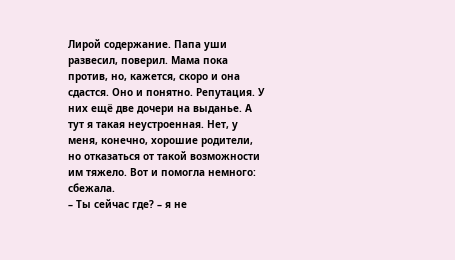Лирой содержание. Папа уши развесил, поверил. Мама пока против, но, кажется, скоро и она сдастся. Оно и понятно. Репутация. У них ещё две дочери на выданье. А тут я такая неустроенная. Нет, у меня, конечно, хорошие родители, но отказаться от такой возможности им тяжело. Вот и помогла немного: сбежала.
– Ты сейчас где? – я не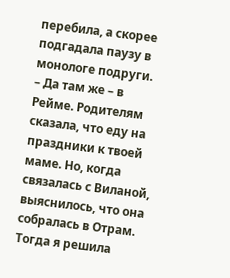перебила, а скорее подгадала паузу в монологе подруги.
– Да там же – в Рейме. Родителям сказала, что еду на праздники к твоей маме. Но, когда связалась с Виланой, выяснилось, что она собралась в Отрам. Тогда я решила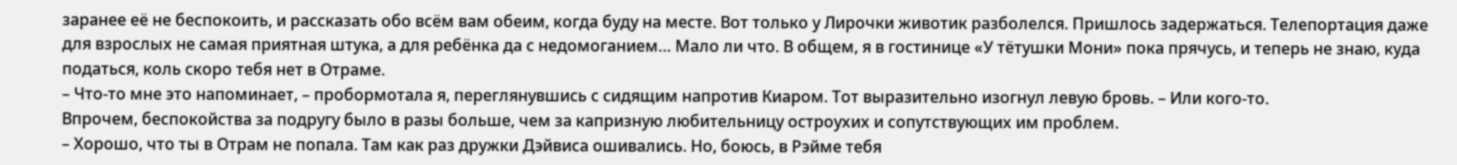заранее её не беспокоить, и рассказать обо всём вам обеим, когда буду на месте. Вот только у Лирочки животик разболелся. Пришлось задержаться. Телепортация даже для взрослых не самая приятная штука, а для ребёнка да с недомоганием… Мало ли что. В общем, я в гостинице «У тётушки Мони» пока прячусь, и теперь не знаю, куда податься, коль скоро тебя нет в Отраме.
– Что-то мне это напоминает, – пробормотала я, переглянувшись с сидящим напротив Киаром. Тот выразительно изогнул левую бровь. – Или кого-то.
Впрочем, беспокойства за подругу было в разы больше, чем за капризную любительницу остроухих и сопутствующих им проблем.
– Хорошо, что ты в Отрам не попала. Там как раз дружки Дэйвиса ошивались. Но, боюсь, в Рэйме тебя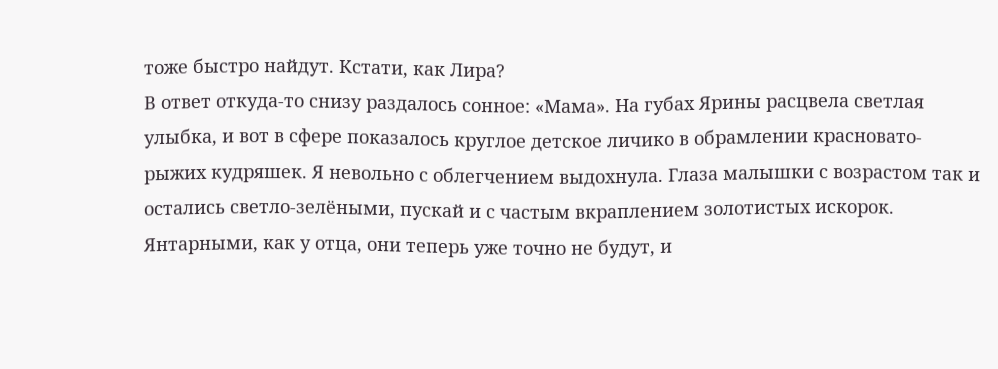тоже быстро найдут. Кстати, как Лира?
В ответ откуда-то снизу раздалось сонное: «Мама». На губах Ярины расцвела светлая улыбка, и вот в сфере показалось круглое детское личико в обрамлении красновато-рыжих кудряшек. Я невольно с облегчением выдохнула. Глаза малышки с возрастом так и остались светло-зелёными, пускай и с частым вкраплением золотистых искорок. Янтарными, как у отца, они теперь уже точно не будут, и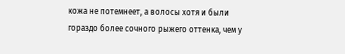кожа не потемнеет, а волосы хотя и были гораздо более сочного рыжего оттенка, чем у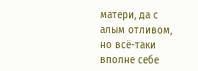матери, да с алым отливом, но всё-таки вполне себе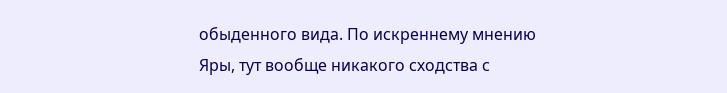обыденного вида. По искреннему мнению Яры, тут вообще никакого сходства с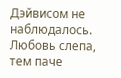Дэйвисом не наблюдалось. Любовь слепа, тем паче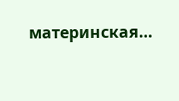материнская…